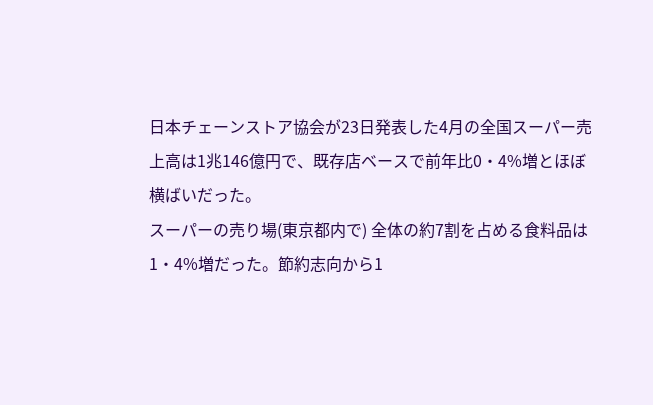日本チェーンストア協会が23日発表した4月の全国スーパー売上高は1兆146億円で、既存店ベースで前年比0・4%増とほぼ横ばいだった。
スーパーの売り場(東京都内で) 全体の約7割を占める食料品は1・4%増だった。節約志向から1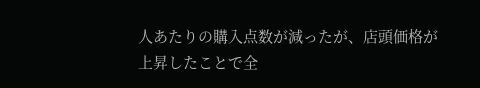人あたりの購入点数が減ったが、店頭価格が上昇したことで全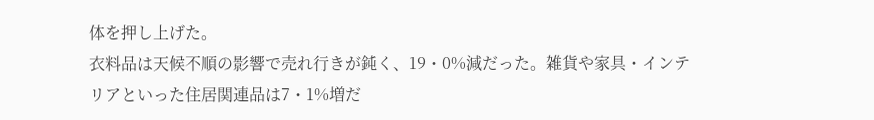体を押し上げた。
衣料品は天候不順の影響で売れ行きが鈍く、19・0%減だった。雑貨や家具・インテリアといった住居関連品は7・1%増だ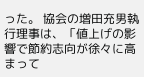った。 協会の増田充男執行理事は、「値上げの影響で節約志向が徐々に高まって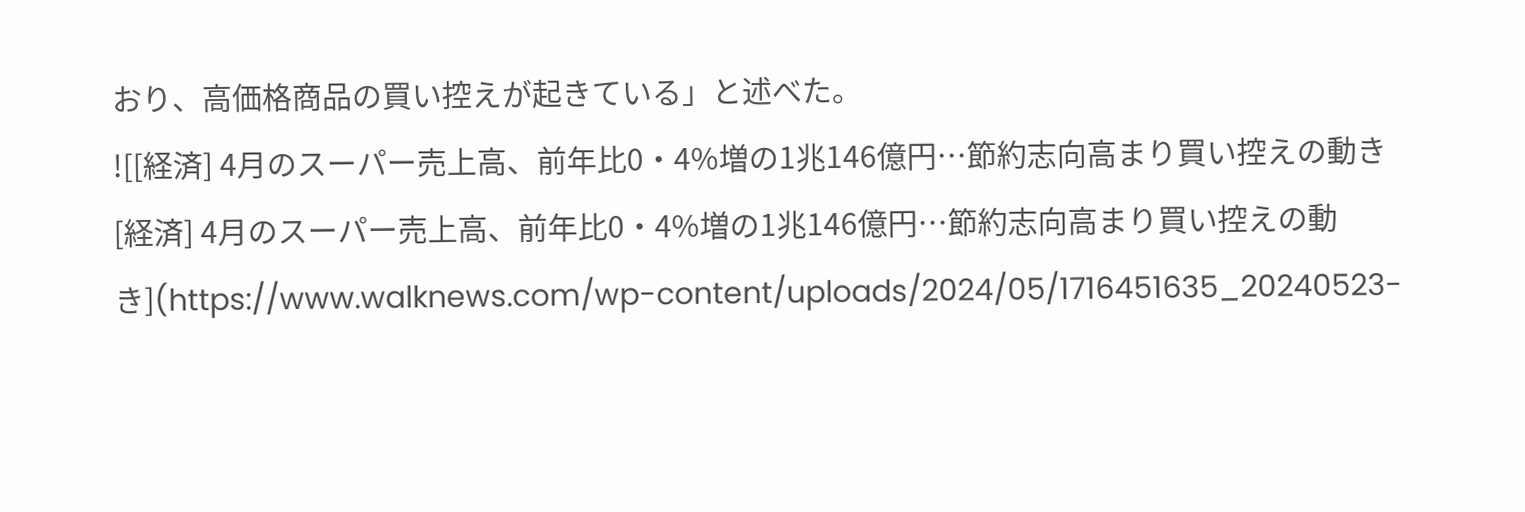おり、高価格商品の買い控えが起きている」と述べた。
![[経済] 4月のスーパー売上高、前年比0・4%増の1兆146億円…節約志向高まり買い控えの動き [経済] 4月のスーパー売上高、前年比0・4%増の1兆146億円…節約志向高まり買い控えの動き](https://www.walknews.com/wp-content/uploads/2024/05/1716451635_20240523-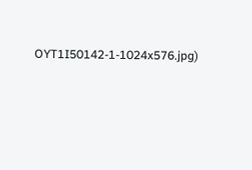OYT1I50142-1-1024x576.jpg)